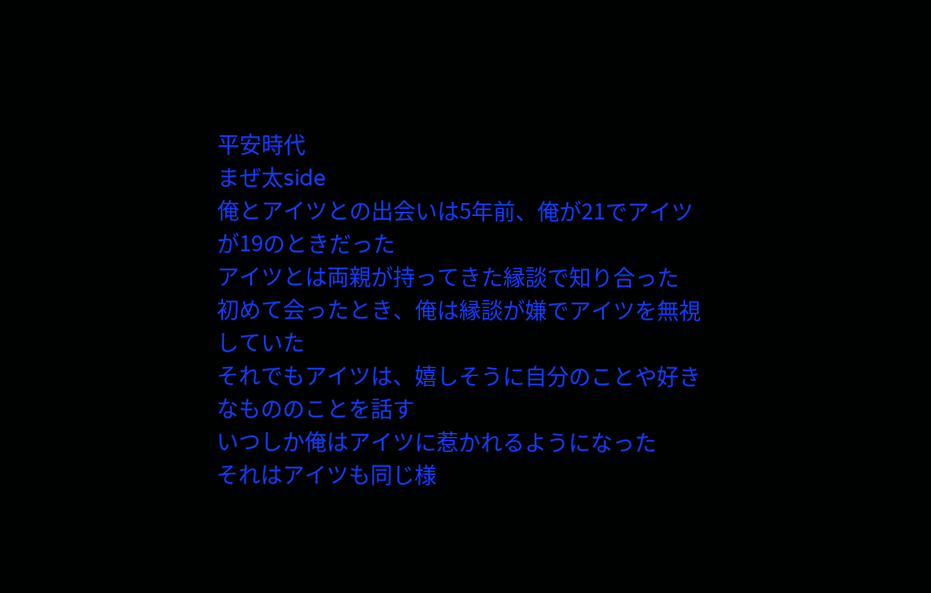平安時代
まぜ太side
俺とアイツとの出会いは5年前、俺が21でアイツが19のときだった
アイツとは両親が持ってきた縁談で知り合った
初めて会ったとき、俺は縁談が嫌でアイツを無視していた
それでもアイツは、嬉しそうに自分のことや好きなもののことを話す
いつしか俺はアイツに惹かれるようになった
それはアイツも同じ様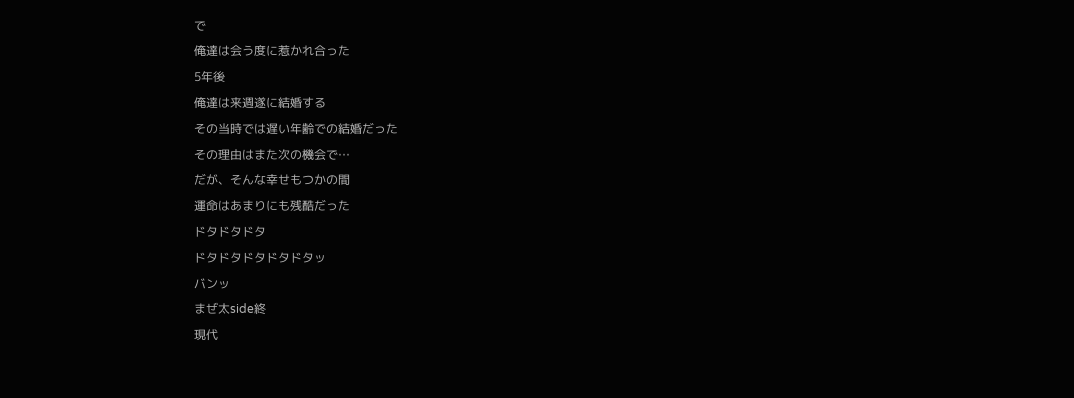で
俺達は会う度に惹かれ合った
5年後
俺達は来週遂に結婚する
その当時では遅い年齢での結婚だった
その理由はまた次の機会で…
だが、そんな幸せもつかの間
運命はあまりにも残酷だった
ドタドタドタ
ドタドタドタドタドタッ
バンッ
まぜ太side終
現代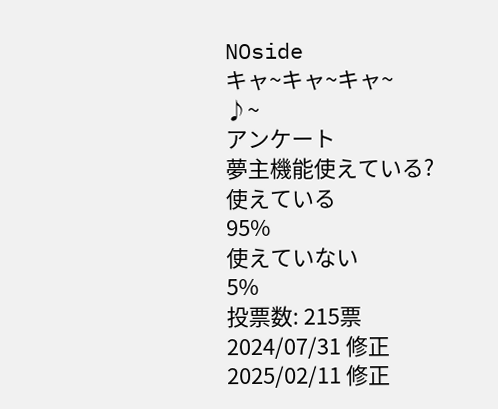NOside
キャ~キャ~キャ~
♪~
アンケート
夢主機能使えている?
使えている
95%
使えていない
5%
投票数: 215票
2024/07/31 修正
2025/02/11 修正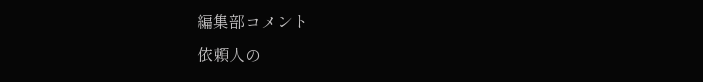編集部コメント
依頼人の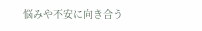悩みや不安に向き合う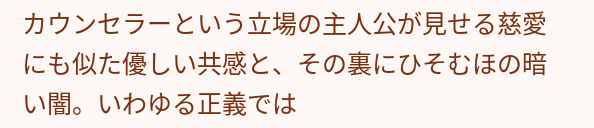カウンセラーという立場の主人公が見せる慈愛にも似た優しい共感と、その裏にひそむほの暗い闇。いわゆる正義では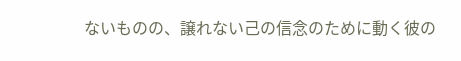ないものの、譲れない己の信念のために動く彼の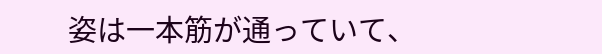姿は一本筋が通っていて、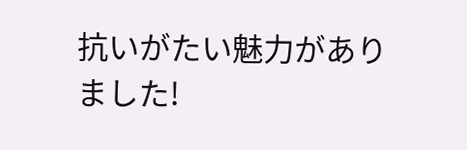抗いがたい魅力がありました!